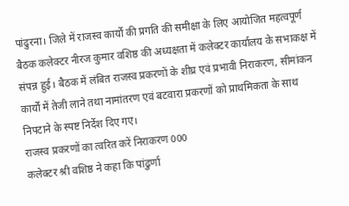पांढुरना। जिले में राजस्व कार्यों की प्रगति की समीक्षा के लिए आयोजित महत्वपूर्ण बैठक कलेक्टर नीरज कुमार वशिष्ठ की अध्यक्षता में कलेक्टर कार्यालय के सभाकक्ष में संपन्न हुई। बैठक में लंबित राजस्व प्रकरणों के शीघ्र एवं प्रभावी निराकरण, सीमांकन कार्यों में तेजी लाने तथा नामांतरण एवं बटवारा प्रकरणों को प्राथमिकता के साथ निपटाने के स्पष्ट निर्देश दिए गए।
राजस्व प्रकरणों का त्वरित करें निराकरण 000
कलेक्टर श्री वशिष्ठ ने कहा कि पांढुर्णा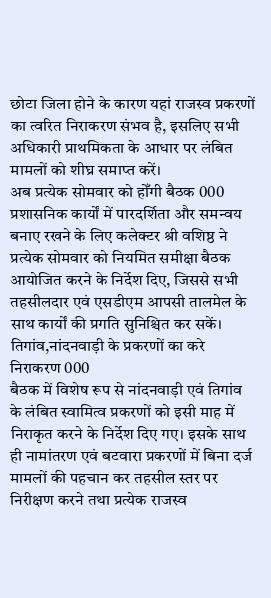छोटा जिला होने के कारण यहां राजस्व प्रकरणों का त्वरित निराकरण संभव है, इसलिए सभी अधिकारी प्राथमिकता के आधार पर लंबित मामलों को शीघ्र समाप्त करें।
अब प्रत्येक सोमवार को होँगी बैठक 000
प्रशासनिक कार्यों में पारदर्शिता और समन्वय बनाए रखने के लिए कलेक्टर श्री वशिष्ठ ने प्रत्येक सोमवार को नियमित समीक्षा बैठक आयोजित करने के निर्देश दिए, जिससे सभी तहसीलदार एवं एसडीएम आपसी तालमेल के साथ कार्यों की प्रगति सुनिश्चित कर सकें।
तिगांव,नांदनवाड़ी के प्रकरणों का करे निराकरण 000
बैठक में विशेष रूप से नांदनवाड़ी एवं तिगांव के लंबित स्वामित्व प्रकरणों को इसी माह में निराकृत करने के निर्देश दिए गए। इसके साथ ही नामांतरण एवं बटवारा प्रकरणों में बिना दर्ज मामलों की पहचान कर तहसील स्तर पर निरीक्षण करने तथा प्रत्येक राजस्व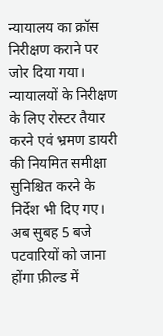न्यायालय का क्रॉस निरीक्षण कराने पर जोर दिया गया। न्यायालयों के निरीक्षण के लिए रोस्टर तैयार करने एवं भ्रमण डायरी की नियमित समीक्षा सुनिश्चित करने के निर्देश भी दिए गए।
अब सुबह 5 बजे पटवारियों को जाना होंगा फ़ील्ड में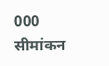000
सीमांकन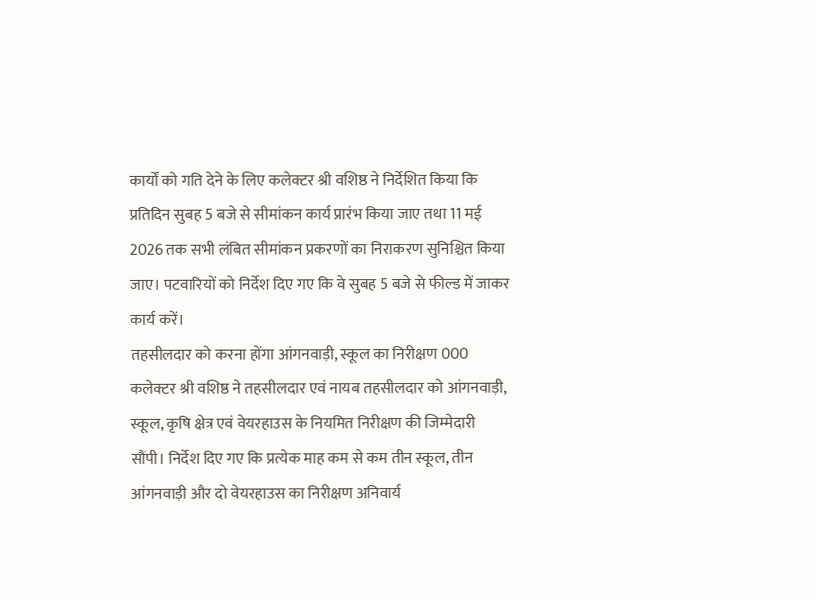कार्यों को गति देने के लिए कलेक्टर श्री वशिष्ठ ने निर्देशित किया कि प्रतिदिन सुबह 5 बजे से सीमांकन कार्य प्रारंभ किया जाए तथा 11 मई 2026 तक सभी लंबित सीमांकन प्रकरणों का निराकरण सुनिश्चित किया जाए। पटवारियों को निर्देश दिए गए कि वे सुबह 5 बजे से फील्ड में जाकर कार्य करें।
तहसीलदार को करना होंगा आंगनवाड़ी, स्कूल का निरीक्षण 000
कलेक्टर श्री वशिष्ठ ने तहसीलदार एवं नायब तहसीलदार को आंगनवाड़ी, स्कूल, कृषि क्षेत्र एवं वेयरहाउस के नियमित निरीक्षण की जिम्मेदारी सौंपी। निर्देश दिए गए कि प्रत्येक माह कम से कम तीन स्कूल, तीन आंगनवाड़ी और दो वेयरहाउस का निरीक्षण अनिवार्य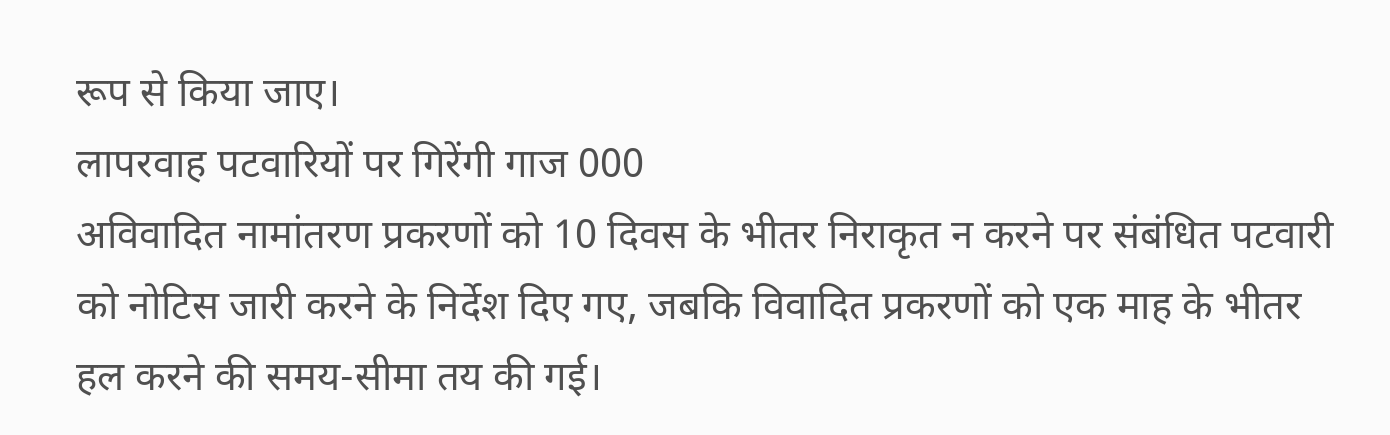रूप से किया जाए।
लापरवाह पटवारियों पर गिरेंगी गाज 000
अविवादित नामांतरण प्रकरणों को 10 दिवस के भीतर निराकृत न करने पर संबंधित पटवारी को नोटिस जारी करने के निर्देश दिए गए, जबकि विवादित प्रकरणों को एक माह के भीतर हल करने की समय-सीमा तय की गई।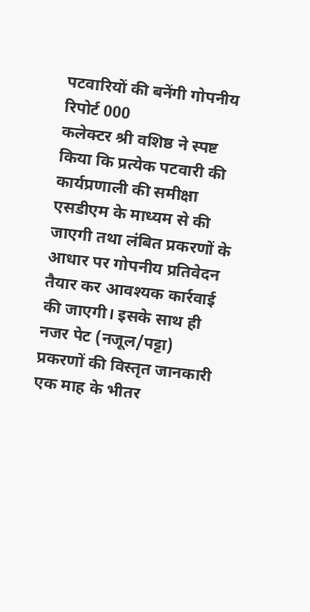पटवारियों की बनेंगी गोपनीय रिपोर्ट 000
कलेक्टर श्री वशिष्ठ ने स्पष्ट किया कि प्रत्येक पटवारी की कार्यप्रणाली की समीक्षा एसडीएम के माध्यम से की जाएगी तथा लंबित प्रकरणों के आधार पर गोपनीय प्रतिवेदन तैयार कर आवश्यक कार्रवाई की जाएगी। इसके साथ ही नजर पेट (नजूल/पट्टा) प्रकरणों की विस्तृत जानकारी एक माह के भीतर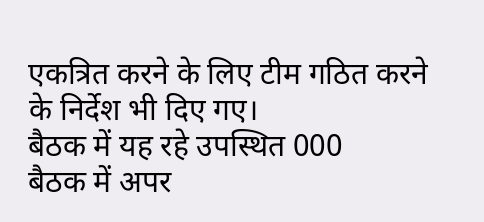एकत्रित करने के लिए टीम गठित करने के निर्देश भी दिए गए।
बैठक में यह रहे उपस्थित 000
बैठक में अपर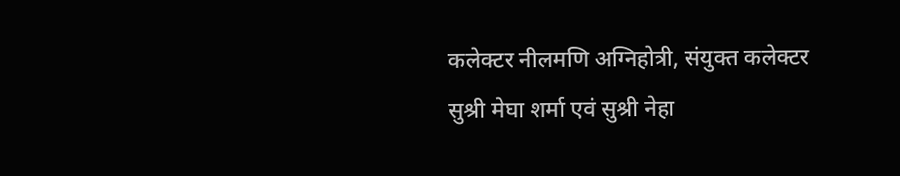कलेक्टर नीलमणि अग्निहोत्री, संयुक्त कलेक्टर सुश्री मेघा शर्मा एवं सुश्री नेहा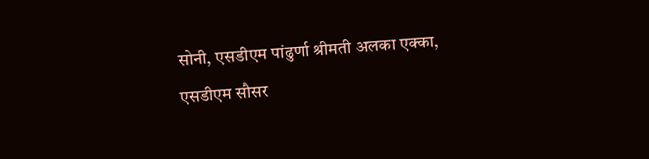सोनी, एसडीएम पांढुर्णा श्रीमती अलका एक्का, एसडीएम सौसर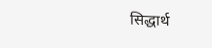सिद्धार्थ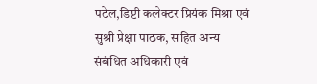पटेल,डिप्टी कलेक्टर प्रियंक मिश्रा एवं सुश्री प्रेक्षा पाठक, सहित अन्य संबंधित अधिकारी एवं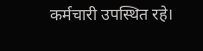कर्मचारी उपस्थित रहे।